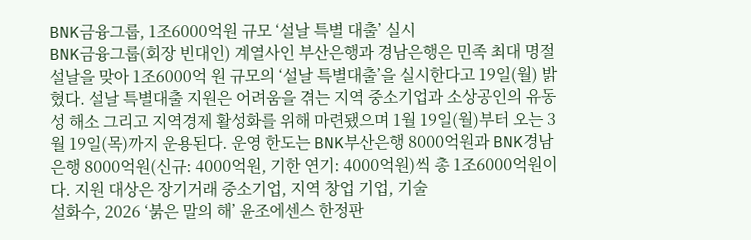BNK금융그룹, 1조6000억원 규모 ‘설날 특별 대출’ 실시
BNK금융그룹(회장 빈대인) 계열사인 부산은행과 경남은행은 민족 최대 명절 설날을 맞아 1조6000억 원 규모의 ‘설날 특별대출’을 실시한다고 19일(월) 밝혔다. 설날 특별대출 지원은 어려움을 겪는 지역 중소기업과 소상공인의 유동성 해소 그리고 지역경제 활성화를 위해 마련됐으며 1월 19일(월)부터 오는 3월 19일(목)까지 운용된다. 운영 한도는 BNK부산은행 8000억원과 BNK경남은행 8000억원(신규: 4000억원, 기한 연기: 4000억원)씩 총 1조6000억원이다. 지원 대상은 장기거래 중소기업, 지역 창업 기업, 기술
설화수, 2026 ‘붉은 말의 해’ 윤조에센스 한정판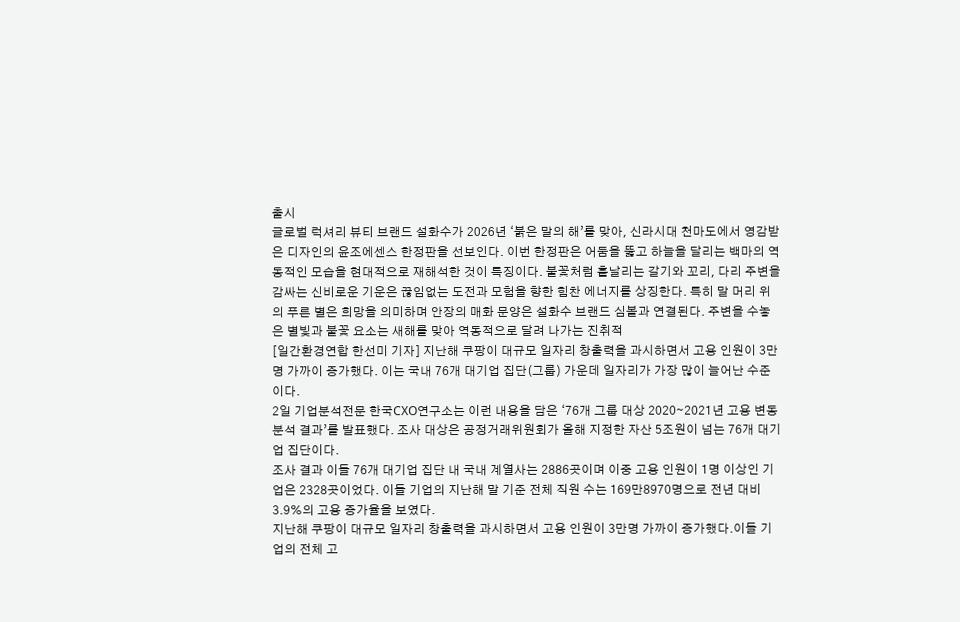출시
글로벌 럭셔리 뷰티 브랜드 설화수가 2026년 ‘붉은 말의 해’를 맞아, 신라시대 천마도에서 영감받은 디자인의 윤조에센스 한정판을 선보인다. 이번 한정판은 어둠을 뚫고 하늘을 달리는 백마의 역동적인 모습을 현대적으로 재해석한 것이 특징이다. 불꽃처럼 흩날리는 갈기와 꼬리, 다리 주변을 감싸는 신비로운 기운은 끊임없는 도전과 모험을 향한 힘찬 에너지를 상징한다. 특히 말 머리 위의 푸른 별은 희망을 의미하며 안장의 매화 문양은 설화수 브랜드 심볼과 연결된다. 주변을 수놓은 별빛과 불꽃 요소는 새해를 맞아 역동적으로 달려 나가는 진취적
[일간환경연합 한선미 기자] 지난해 쿠팡이 대규모 일자리 창출력을 과시하면서 고용 인원이 3만명 가까이 증가했다. 이는 국내 76개 대기업 집단(그룹) 가운데 일자리가 가장 많이 늘어난 수준이다.
2일 기업분석전문 한국CXO연구소는 이런 내용을 담은 ‘76개 그룹 대상 2020∼2021년 고용 변동 분석 결과’를 발표했다. 조사 대상은 공정거래위원회가 올해 지정한 자산 5조원이 넘는 76개 대기업 집단이다.
조사 결과 이들 76개 대기업 집단 내 국내 계열사는 2886곳이며 이중 고용 인원이 1명 이상인 기업은 2328곳이었다. 이들 기업의 지난해 말 기준 전체 직원 수는 169만8970명으로 전년 대비 3.9%의 고용 증가율을 보였다.
지난해 쿠팡이 대규모 일자리 창출력을 과시하면서 고용 인원이 3만명 가까이 증가했다.이들 기업의 전체 고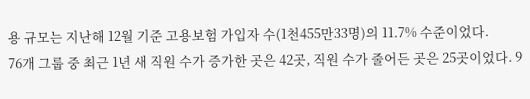용 규모는 지난해 12월 기준 고용보험 가입자 수(1천455만33명)의 11.7% 수준이었다.
76개 그룹 중 최근 1년 새 직원 수가 증가한 곳은 42곳, 직원 수가 줄어든 곳은 25곳이었다. 9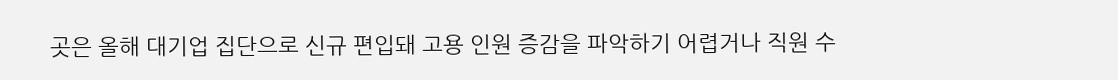곳은 올해 대기업 집단으로 신규 편입돼 고용 인원 증감을 파악하기 어렵거나 직원 수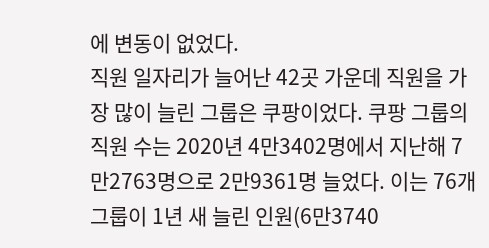에 변동이 없었다.
직원 일자리가 늘어난 42곳 가운데 직원을 가장 많이 늘린 그룹은 쿠팡이었다. 쿠팡 그룹의 직원 수는 2020년 4만3402명에서 지난해 7만2763명으로 2만9361명 늘었다. 이는 76개 그룹이 1년 새 늘린 인원(6만3740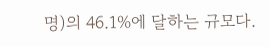명)의 46.1%에 달하는 규모다.